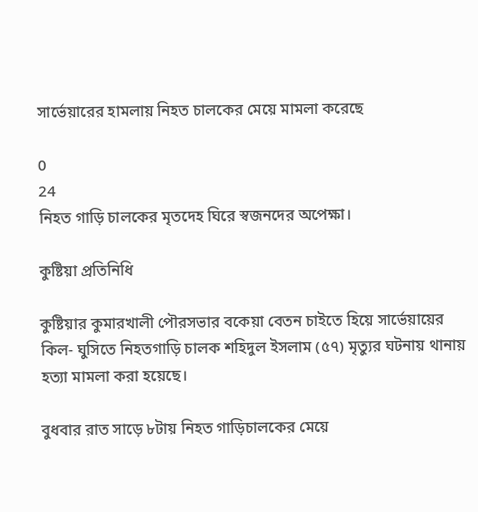সার্ভেয়ারের হামলায় নিহত চালকের মেয়ে মামলা করেছে

0
24
নিহত গাড়ি চালকের মৃতদেহ ঘিরে স্বজনদের অপেক্ষা।

কুষ্টিয়া প্রতিনিধি

কুষ্টিয়ার কুমারখালী পৌরসভার বকেয়া বেতন চাইতে হিয়ে সার্ভেয়ায়ের কিল- ঘুসিতে নিহতগাড়ি চালক শহিদুল ইসলাম (৫৭) মৃত্যুর ঘটনায় থানায় হত্যা মামলা করা হয়েছে।

বুধবার রাত সাড়ে ৮টায় নিহত গাড়িচালকের মেয়ে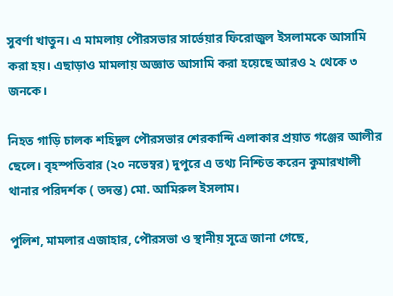সুবর্ণা খাতুন। এ মামলায় পৌরসভার সার্ভেয়ার ফিরোজুল ইসলামকে আসামি করা হয়। এছাড়াও মামলায় অজ্ঞাত আসামি করা হয়েছে আরও ২ থেকে ৩ জনকে।

নিহত গাড়ি চালক শহিদুল পৌরসভার শেরকান্দি এলাকার প্রয়াত গঞ্জের আলীর ছেলে। বৃহস্পতিবার (২০ নভেম্বর) দুপুরে এ তথ্য নিশ্চিত করেন কুমারখালী থানার পরিদর্শক ( তদন্ত) মো. আমিরুল ইসলাম।

পুলিশ, মামলার এজাহার, পৌরসভা ও স্থানীয় সূত্রে জানা গেছে,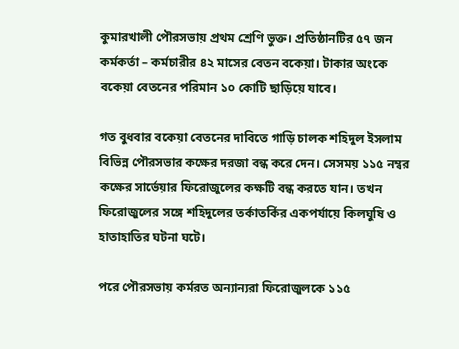কুমারখালী পৌরসভায় প্রথম শ্রেণি ভুক্ত। প্রতিষ্ঠানটির ৫৭ জন কর্মকর্তা – কর্মচারীর ৪২ মাসের বেতন বকেয়া। টাকার অংকে বকেয়া বেতনের পরিমান ১০ কোটি ছাড়িয়ে যাবে।

গত বুধবার বকেয়া বেতনের দাবিতে গাড়ি চালক শহিদুল ইসলাম বিভিন্ন পৌরসভার কক্ষের দরজা বন্ধ করে দেন। সেসময় ১১৫ নম্বর কক্ষের সার্ভেয়ার ফিরোজুলের কক্ষটি বন্ধ করতে যান। তখন ফিরোজুলের সঙ্গে শহিদুলের তর্কাতর্কির একপর্যায়ে কিলঘুষি ও হাতাহাতির ঘটনা ঘটে।

পরে পৌরসভায় কর্মরত অন্যান্যরা ফিরোজুলকে ১১৫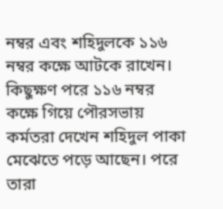নম্বর এবং শহিদুলকে ১১৬ নম্বর কক্ষে আটকে রাখেন। কিছুক্ষণ পরে ১১৬ নম্বর কক্ষে গিয়ে পৌরসভায় কর্মতরা দেখেন শহিদুল পাকা মেঝেতে পড়ে আছেন। পরে তারা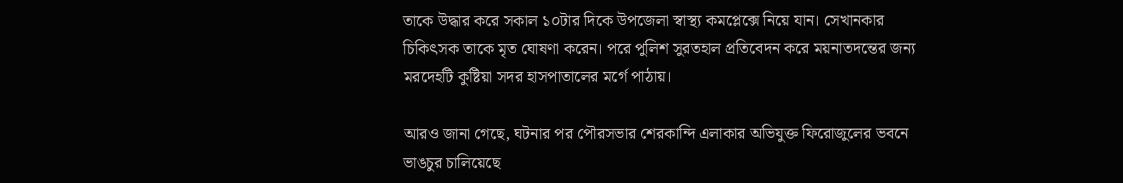তাকে উদ্ধার করে সকাল ১০টার দিকে উপজেলা স্বাস্থ্য কমপ্লেক্সে নিয়ে যান। সেখানকার চিকিৎসক তাকে মৃত ঘোষণা করেন। পরে পুলিশ সুরতহাল প্রতিবেদন করে ময়নাতদন্তের জন্য মরদেহটি কুষ্টিয়া সদর হাসপাতালের মর্গে পাঠায়।

আরও জানা গেছে, ঘটনার পর পৌরসভার শেরকান্দি এলাকার অভিযুক্ত ফিরোজুলের ভবনে ভাঙচুর চালিয়েছে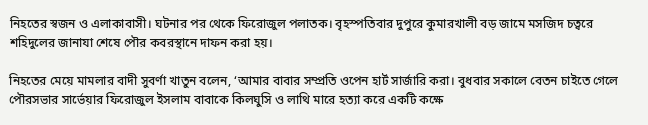নিহতের স্বজন ও এলাকাবাসী। ঘটনার পর থেকে ফিরোজুল পলাতক। বৃহস্পতিবার দুপুরে কুমারখালী বড় জামে মসজিদ চত্বরে শহিদুলের জানাযা শেষে পৌর কবরস্থানে দাফন করা হয়।

নিহতের মেয়ে মামলার বাদী সুবর্ণা খাতুন বলেন, ‘আমার বাবার সম্প্রতি ওপেন হার্ট সার্জারি করা। বুধবার সকালে বেতন চাইতে গেলে পৌরসভার সার্ভেয়ার ফিরোজুল ইসলাম বাবাকে কিলঘুসি ও লাথি মারে হত্যা করে একটি কক্ষে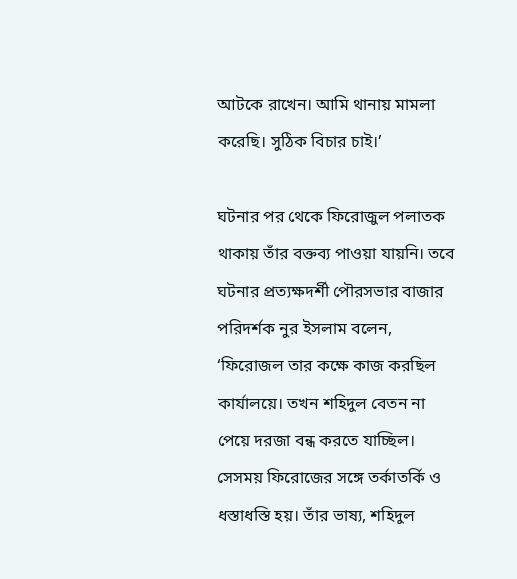আটকে রাখেন। আমি থানায় মামলা করেছি। সুঠিক বিচার চাই।’

ঘটনার পর থেকে ফিরোজুল পলাতক থাকায় তাঁর বক্তব্য পাওয়া যায়নি। তবে ঘটনার প্রত্যক্ষদর্শী পৌরসভার বাজার পরিদর্শক নুর ইসলাম বলেন, ‘ফিরোজল তার কক্ষে কাজ করছিল কার্যালয়ে। তখন শহিদুল বেতন না পেয়ে দরজা বন্ধ করতে যাচ্ছিল। সেসময় ফিরোজের সঙ্গে তর্কাতর্কি ও ধস্তাধস্তি হয়। তাঁর ভাষ্য, শহিদুল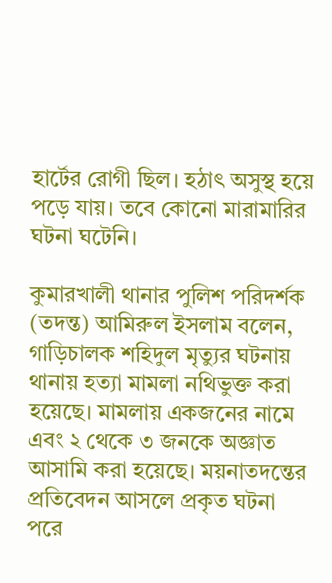হার্টের রোগী ছিল। হঠাৎ অসুস্থ হয়ে পড়ে যায়। তবে কোনো মারামারির ঘটনা ঘটেনি।

কুমারখালী থানার পুলিশ পরিদর্শক (তদন্ত) আমিরুল ইসলাম বলেন, গাড়িচালক শহিদুল মৃত্যুর ঘটনায় থানায় হত্যা মামলা নথিভুক্ত করা হয়েছে। মামলায় একজনের নামে এবং ২ থেকে ৩ জনকে অজ্ঞাত আসামি করা হয়েছে। ময়নাতদন্তের প্রতিবেদন আসলে প্রকৃত ঘটনা পরে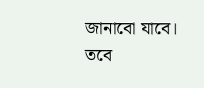জানাবো যাবে। তবে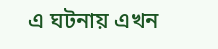এ ঘটনায় এখন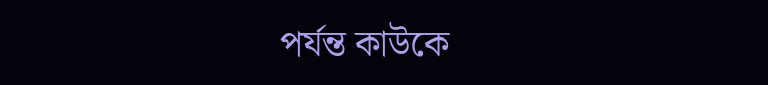পর্যন্ত কাউকে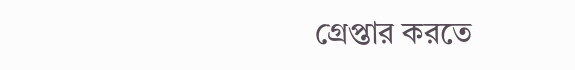গ্রেপ্তার করতে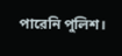পারেনি পুলিশ।